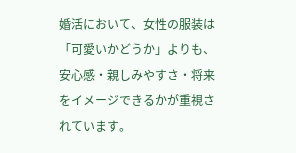婚活において、女性の服装は「可愛いかどうか」よりも、 安心感・親しみやすさ・将来をイメージできるかが重視されています。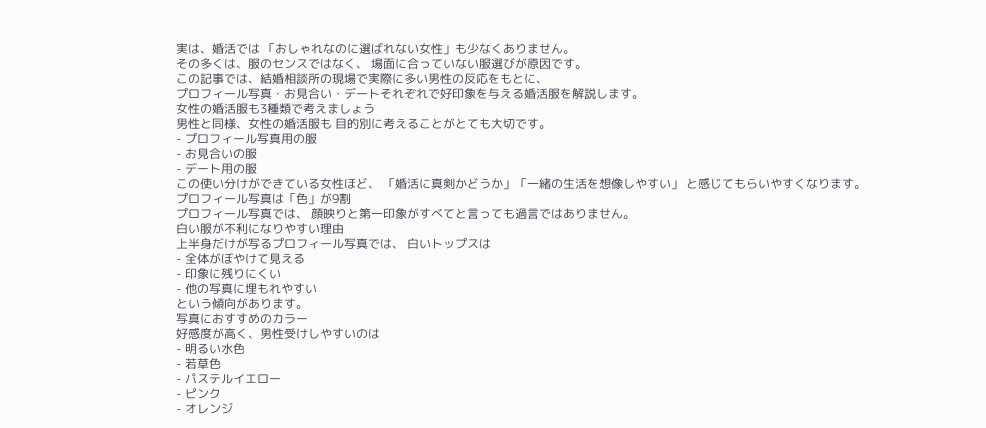実は、婚活では 「おしゃれなのに選ばれない女性」も少なくありません。
その多くは、服のセンスではなく、 場面に合っていない服選びが原因です。
この記事では、結婚相談所の現場で実際に多い男性の反応をもとに、
プロフィール写真・お見合い・デートそれぞれで好印象を与える婚活服を解説します。
女性の婚活服も3種類で考えましょう
男性と同様、女性の婚活服も 目的別に考えることがとても大切です。
- プロフィール写真用の服
- お見合いの服
- デート用の服
この使い分けができている女性ほど、 「婚活に真剣かどうか」「一緒の生活を想像しやすい」 と感じてもらいやすくなります。
プロフィール写真は「色」が9割
プロフィール写真では、 顔映りと第一印象がすべてと言っても過言ではありません。
白い服が不利になりやすい理由
上半身だけが写るプロフィール写真では、 白いトップスは
- 全体がぼやけて見える
- 印象に残りにくい
- 他の写真に埋もれやすい
という傾向があります。
写真におすすめのカラー
好感度が高く、男性受けしやすいのは
- 明るい水色
- 若草色
- パステルイエロー
- ピンク
- オレンジ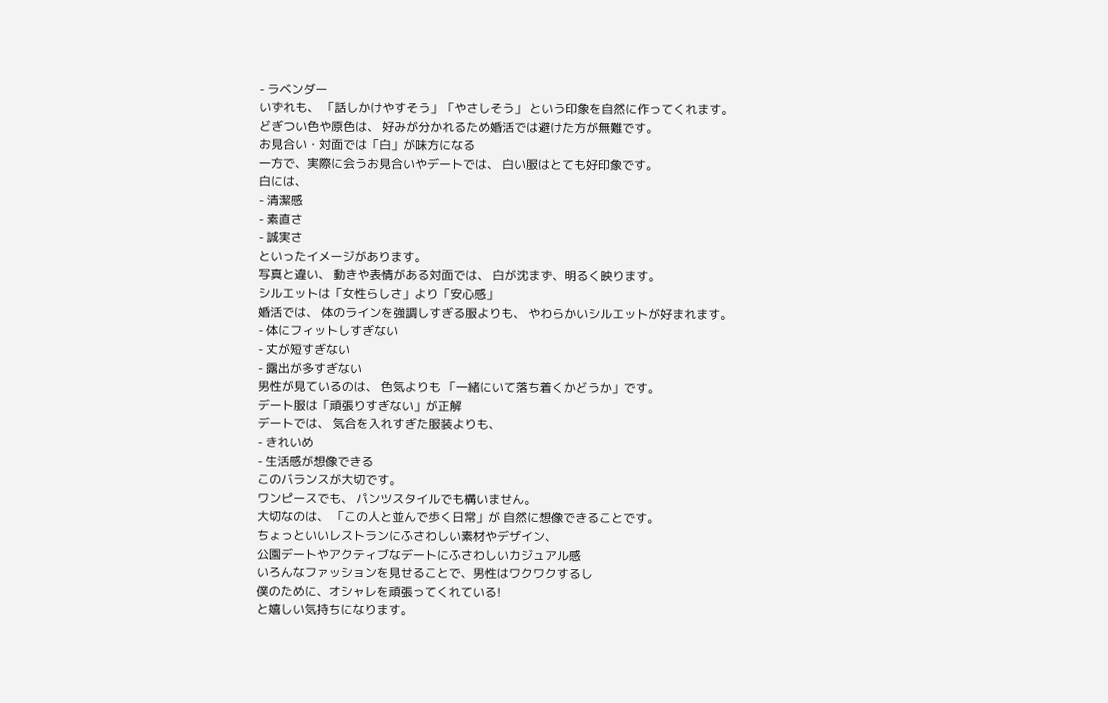- ラベンダー
いずれも、 「話しかけやすそう」「やさしそう」 という印象を自然に作ってくれます。
どぎつい色や原色は、 好みが分かれるため婚活では避けた方が無難です。
お見合い・対面では「白」が味方になる
一方で、実際に会うお見合いやデートでは、 白い服はとても好印象です。
白には、
- 清潔感
- 素直さ
- 誠実さ
といったイメージがあります。
写真と違い、 動きや表情がある対面では、 白が沈まず、明るく映ります。
シルエットは「女性らしさ」より「安心感」
婚活では、 体のラインを強調しすぎる服よりも、 やわらかいシルエットが好まれます。
- 体にフィットしすぎない
- 丈が短すぎない
- 露出が多すぎない
男性が見ているのは、 色気よりも 「一緒にいて落ち着くかどうか」です。
デート服は「頑張りすぎない」が正解
デートでは、 気合を入れすぎた服装よりも、
- きれいめ
- 生活感が想像できる
このバランスが大切です。
ワンピースでも、 パンツスタイルでも構いません。
大切なのは、 「この人と並んで歩く日常」が 自然に想像できることです。
ちょっといいレストランにふさわしい素材やデザイン、
公園デートやアクティブなデートにふさわしいカジュアル感
いろんなファッションを見せることで、男性はワクワクするし
僕のために、オシャレを頑張ってくれている!
と嬉しい気持ちになります。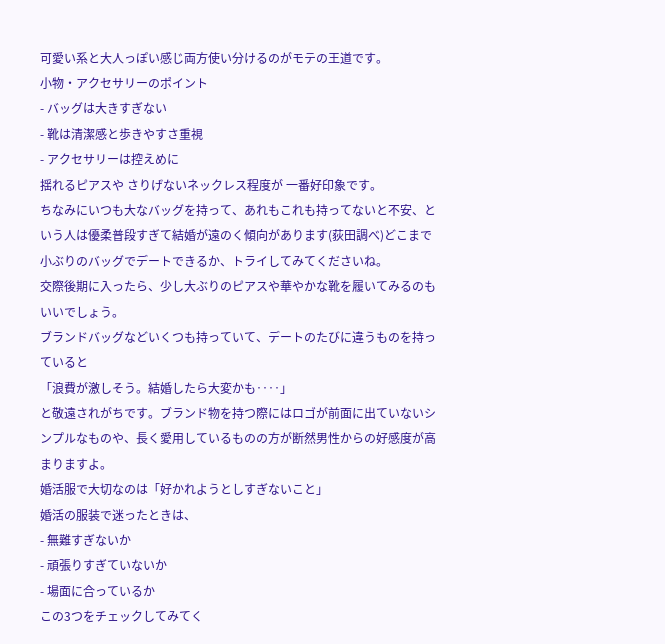可愛い系と大人っぽい感じ両方使い分けるのがモテの王道です。
小物・アクセサリーのポイント
- バッグは大きすぎない
- 靴は清潔感と歩きやすさ重視
- アクセサリーは控えめに
揺れるピアスや さりげないネックレス程度が 一番好印象です。
ちなみにいつも大なバッグを持って、あれもこれも持ってないと不安、という人は優柔普段すぎて結婚が遠のく傾向があります(荻田調べ)どこまで小ぶりのバッグでデートできるか、トライしてみてくださいね。
交際後期に入ったら、少し大ぶりのピアスや華やかな靴を履いてみるのもいいでしょう。
ブランドバッグなどいくつも持っていて、デートのたびに違うものを持っていると
「浪費が激しそう。結婚したら大変かも‥‥」
と敬遠されがちです。ブランド物を持つ際にはロゴが前面に出ていないシンプルなものや、長く愛用しているものの方が断然男性からの好感度が高まりますよ。
婚活服で大切なのは「好かれようとしすぎないこと」
婚活の服装で迷ったときは、
- 無難すぎないか
- 頑張りすぎていないか
- 場面に合っているか
この3つをチェックしてみてく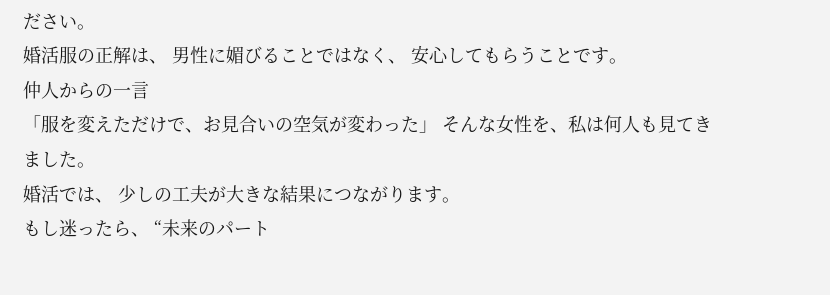ださい。
婚活服の正解は、 男性に媚びることではなく、 安心してもらうことです。
仲人からの一言
「服を変えただけで、お見合いの空気が変わった」 そんな女性を、私は何人も見てきました。
婚活では、 少しの工夫が大きな結果につながります。
もし迷ったら、 “未来のパート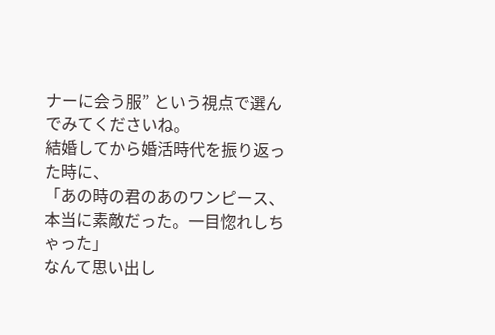ナーに会う服” という視点で選んでみてくださいね。
結婚してから婚活時代を振り返った時に、
「あの時の君のあのワンピース、本当に素敵だった。一目惚れしちゃった」
なんて思い出し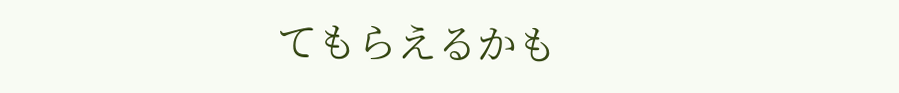てもらえるかも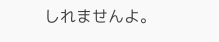しれませんよ。